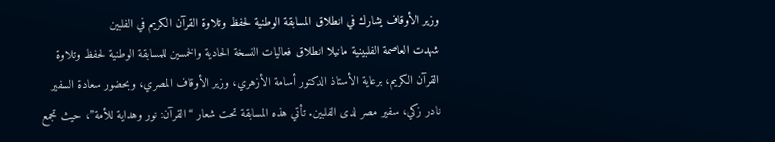وزير الأوقاف يشارك في انطلاق المسابقة الوطنية لحفظ وتلاوة القرآن الكريم في الفلبين
شهدت العاصمة الفلبينية مانيلا انطلاق فعاليات النسخة الحادية والخمسين للمسابقة الوطنية لحفظ وتلاوة القرآن الكريم، برعاية الأستاذ الدكتور أسامة الأزهري، وزير الأوقاف المصري، وبحضور سعادة السفير نادر زكي، سفير مصر لدى الفلبين. تأتي هذه المسابقة تحت شعار “القرآن: نور وهداية للأمة”، حيث تجمع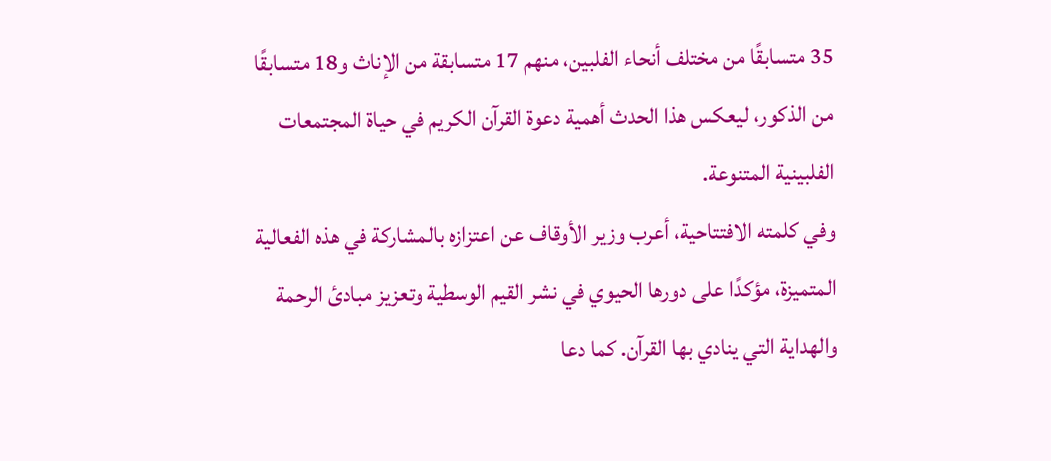35 متسابقًا من مختلف أنحاء الفلبين، منهم 17 متسابقة من الإناث و18 متسابقًا من الذكور، ليعكس هذا الحدث أهمية دعوة القرآن الكريم في حياة المجتمعات الفلبينية المتنوعة.
وفي كلمته الافتتاحية، أعرب وزير الأوقاف عن اعتزازه بالمشاركة في هذه الفعالية المتميزة، مؤكدًا على دورها الحيوي في نشر القيم الوسطية وتعزيز مبادئ الرحمة والهداية التي ينادي بها القرآن. كما دعا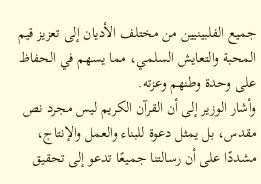جميع الفلبينيين من مختلف الأديان إلى تعزيز قيم المحبة والتعايش السلمي، مما يسهم في الحفاظ على وحدة وطنهم وعزته.
وأشار الوزير إلى أن القرآن الكريم ليس مجرد نص مقدس، بل يمثل دعوة للبناء والعمل والإنتاج، مشددًا على أن رسالتنا جميعًا تدعو إلى تحقيق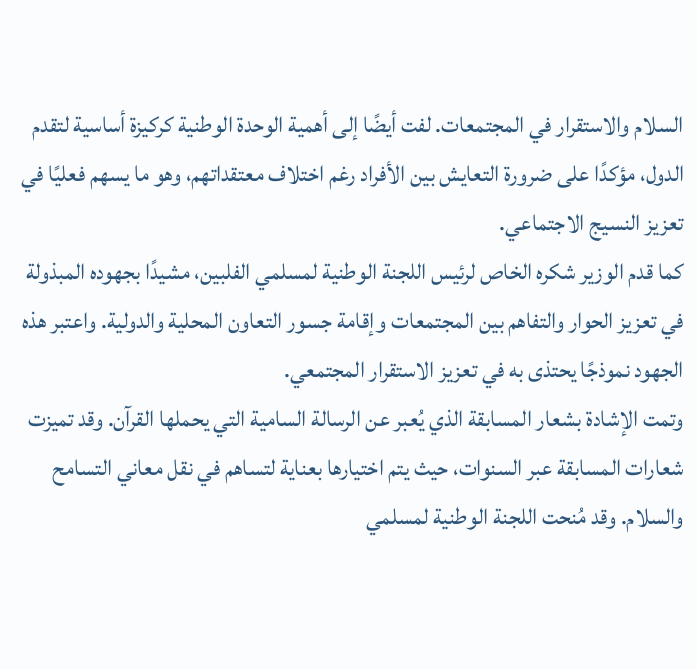السلام والاستقرار في المجتمعات. لفت أيضًا إلى أهمية الوحدة الوطنية كركيزة أساسية لتقدم الدول، مؤكدًا على ضرورة التعايش بين الأفراد رغم اختلاف معتقداتهم، وهو ما يسهم فعليًا في تعزيز النسيج الاجتماعي.
كما قدم الوزير شكره الخاص لرئيس اللجنة الوطنية لمسلمي الفلبين، مشيدًا بجهوده المبذولة في تعزيز الحوار والتفاهم بين المجتمعات وإقامة جسور التعاون المحلية والدولية. واعتبر هذه الجهود نموذجًا يحتذى به في تعزيز الاستقرار المجتمعي.
وتمت الإشادة بشعار المسابقة الذي يُعبر عن الرسالة السامية التي يحملها القرآن. وقد تميزت شعارات المسابقة عبر السنوات، حيث يتم اختيارها بعناية لتساهم في نقل معاني التسامح والسلام. وقد مُنحت اللجنة الوطنية لمسلمي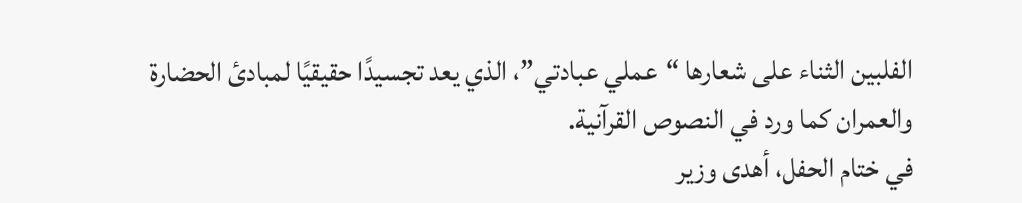الفلبين الثناء على شعارها “عملي عبادتي”، الذي يعد تجسيدًا حقيقيًا لمبادئ الحضارة والعمران كما ورد في النصوص القرآنية.
في ختام الحفل، أهدى وزير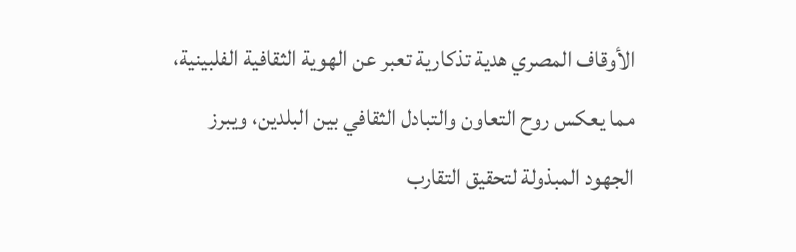الأوقاف المصري هدية تذكارية تعبر عن الهوية الثقافية الفلبينية، مما يعكس روح التعاون والتبادل الثقافي بين البلدين، ويبرز الجهود المبذولة لتحقيق التقارب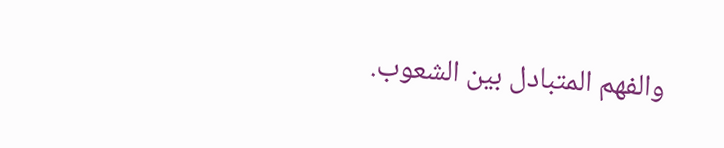والفهم المتبادل بين الشعوب.